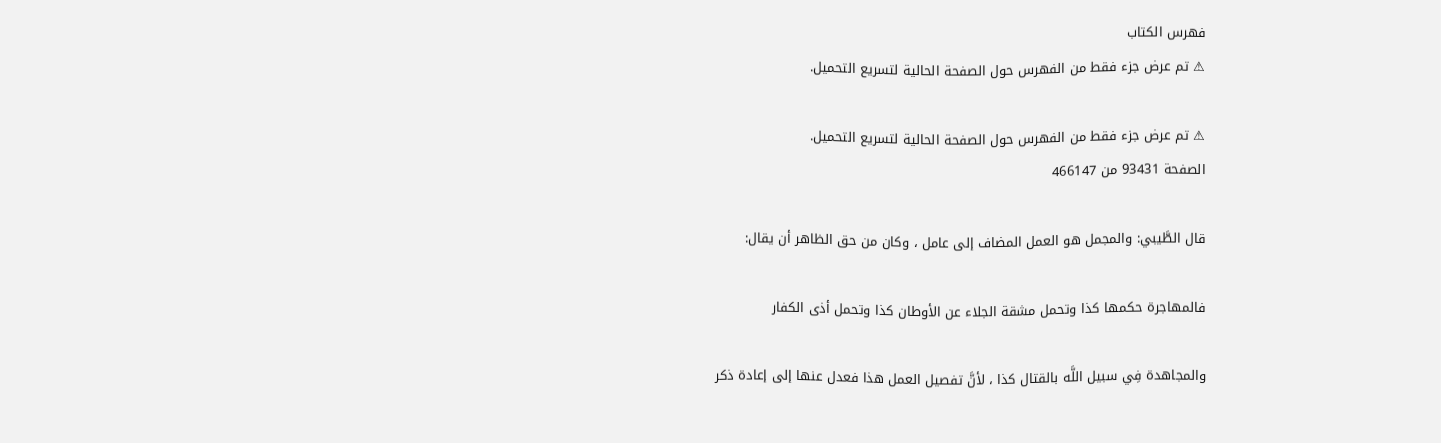فهرس الكتاب
⚠ تم عرض جزء فقط من الفهرس حول الصفحة الحالية لتسريع التحميل.

⚠ تم عرض جزء فقط من الفهرس حول الصفحة الحالية لتسريع التحميل.
الصفحة 93431 من 466147

قال الطَّيبي: والمجمل هو العمل المضاف إلى عامل ، وكان من حق الظاهر أن يقال:

فالمهاجرة حكمها كذا وتحمل مشقة الجلاء عن الأوطان كذا وتحمل أذى الكفار

والمجاهدة فِي سبيل اللَّه بالقتال كذا ، لأنَّ تفصيل العمل هذا فعدل عنها إلى إعادة ذكر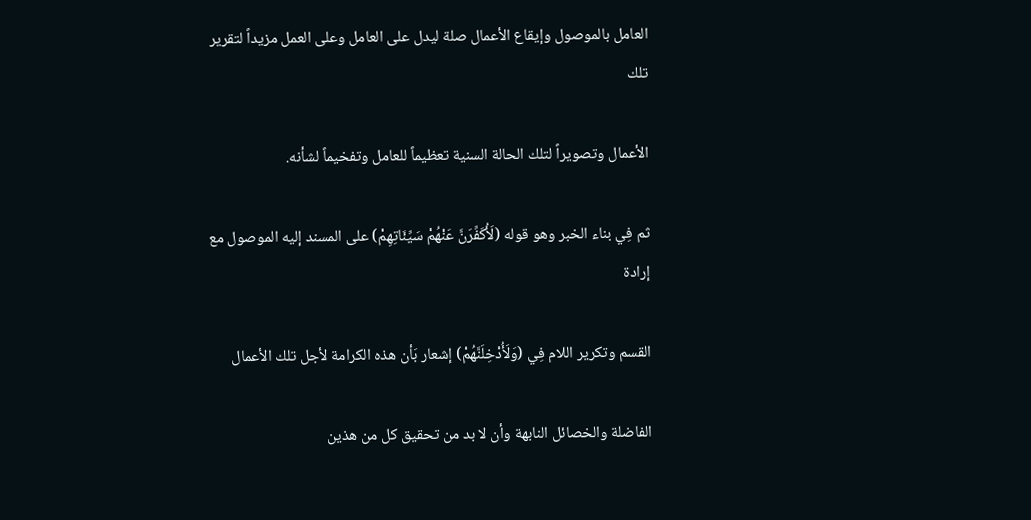العامل بالموصول وإيقاع الأعمال صلة ليدل على العامل وعلى العمل مزيداً لتقرير تلك

الأعمال وتصويراً لتلك الحالة السنية تعظيماً للعامل وتفخيماً لشأنه.

ثم فِي بناء الخبر وهو قوله (لَأُكَفِّرَنَّ عَنْهُمْ سَيِّئَاتِهِمْ) على المسند إليه الموصول مع إرادة

القسم وتكرير اللام فِي (وَلَأُدْخِلَنَّهُمْ) إشعار بَأن هذه الكرامة لأجل تلك الأعمال

الفاضلة والخصائل النابهة وأن لا بد من تحقيق كل من هذين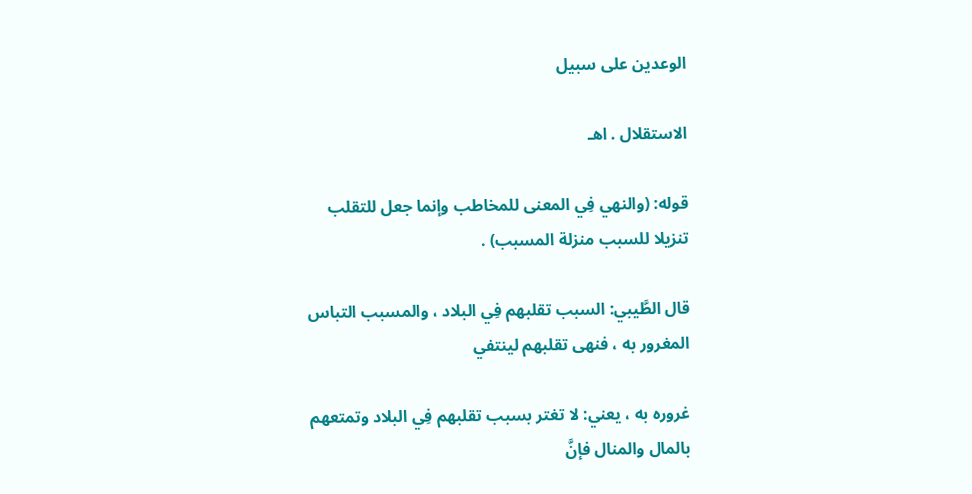الوعدين على سبيل

الاستقلال . اهـ

قوله: (والنهي فِي المعنى للمخاطب وإنما جعل للتقلب تنزيلا للسبب منزلة المسبب) .

قال الطَّيبي: السبب تقلبهم فِي البلاد ، والمسبب التباس المغرور به ، فنهى تقلبهم لينتفي

غروره به ، يعني: لا تغتر بسبب تقلبهم فِي البلاد وتمتعهم بالمال والمنال فإنَّ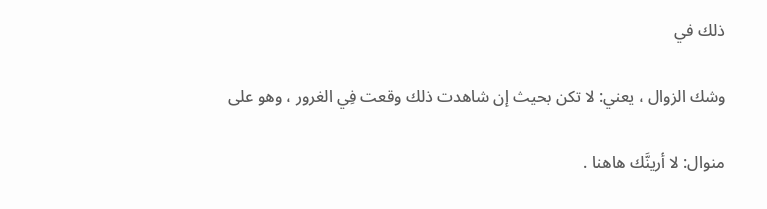ذلك في

وشك الزوال ، يعني: لا تكن بحيث إن شاهدت ذلك وقعت فِي الغرور ، وهو على

منوال: لا أرينَّك هاهنا .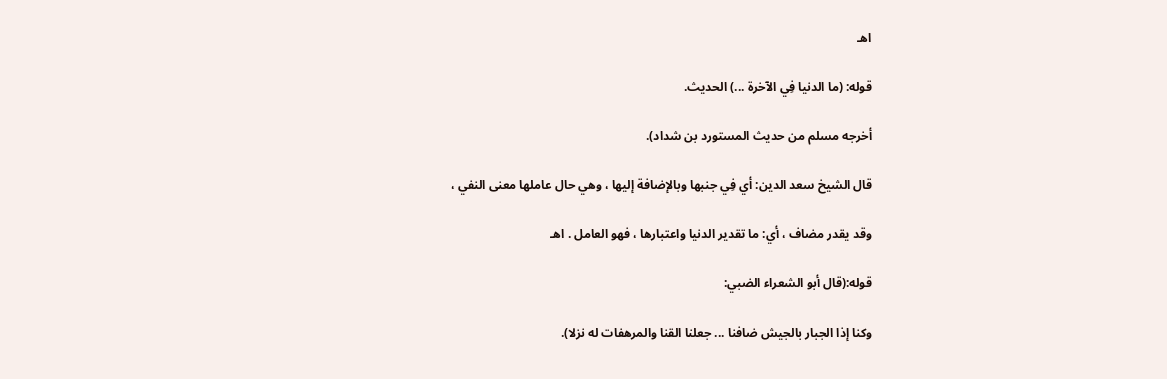اهـ

قوله: (ما الدنيا فِي الآخرة ...) الحديث.

أخرجه مسلم من حديث المستورد بن شداد).

قال الشيخ سعد الدين: أي فِي جنبها وبالإضافة إليها ، وهي حال عاملها معنى النفي ،

وقد يقدر مضاف ، أي: ما تقدير الدنيا واعتبارها ، فهو العامل . اهـ

قوله:(قال أبو الشعراء الضبي:

وكنا إذا الجبار بالجيش ضافنا ... جعلنا القنا والمرهفات له نزلا).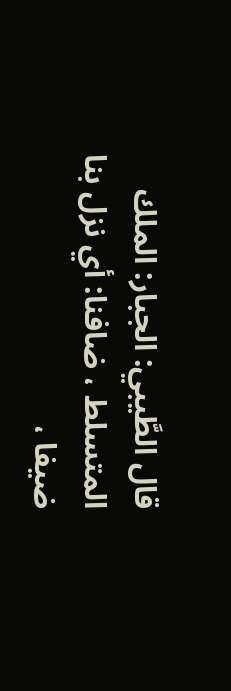قال الطَّيبي: الجبار: الملك المتسلط ، ضافنا: أي نزل بنا ضيفا ،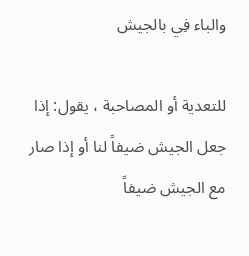والباء فِي بالجيش

للتعدية أو المصاحبة ، يقول: إذا جعل الجيش ضيفاً لنا أو إذا صار مع الجيش ضيفاً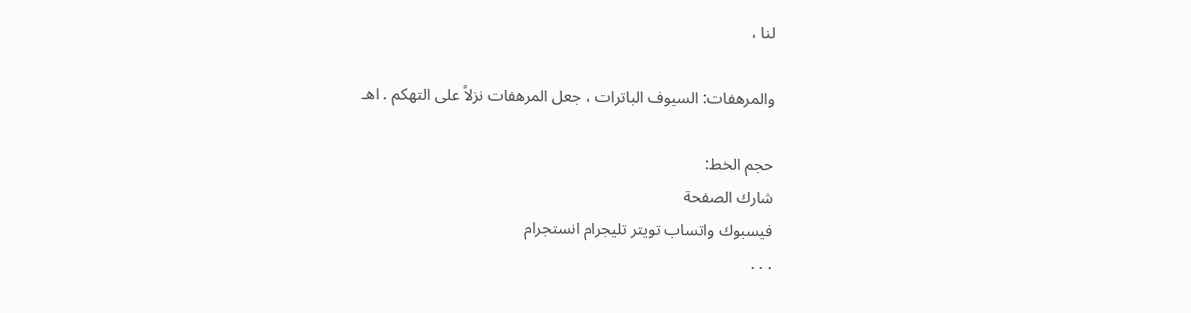لنا ،

والمرهفات: السيوف الباترات ، جعل المرهفات نزلاً على التهكم . اهـ

حجم الخط:
شارك الصفحة
فيسبوك واتساب تويتر تليجرام انستجرام
. . .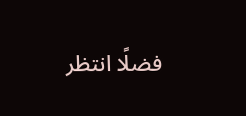فضلًا انتظر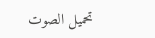تحميل الصوت